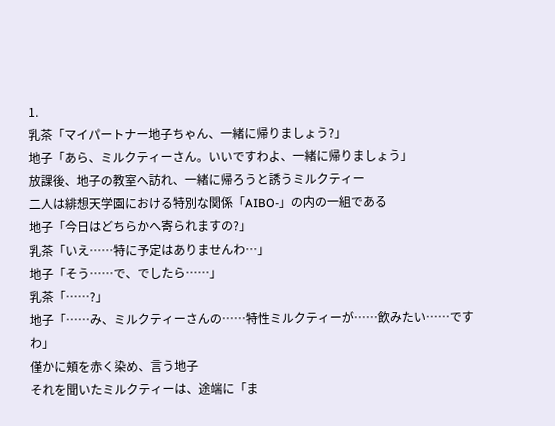1.
乳茶「マイパートナー地子ちゃん、一緒に帰りましょう?」
地子「あら、ミルクティーさん。いいですわよ、一緒に帰りましょう」
放課後、地子の教室へ訪れ、一緒に帰ろうと誘うミルクティー
二人は緋想天学園における特別な関係「AIBO-」の内の一組である
地子「今日はどちらかへ寄られますの?」
乳茶「いえ……特に予定はありませんわ…」
地子「そう……で、でしたら……」
乳茶「……?」
地子「……み、ミルクティーさんの……特性ミルクティーが……飲みたい……ですわ」
僅かに頬を赤く染め、言う地子
それを聞いたミルクティーは、途端に「ま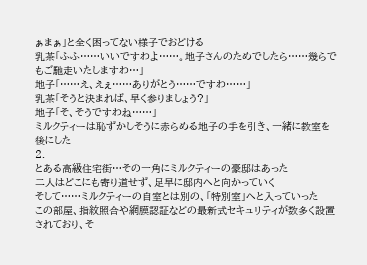ぁまぁ」と全く困ってない様子でおどける
乳茶「ふふ……いいですわよ……。地子さんのためでしたら……幾らでもご馳走いたしますわ…」
地子「……え、えぇ……ありがとう……ですわ……」
乳茶「そうと決まれば、早く参りましょう?」
地子「そ、そうですわね……」
ミルクティーは恥ずかしそうに赤らめる地子の手を引き、一緒に教室を後にした
2.
とある高級住宅街…その一角にミルクティーの豪邸はあった
二人はどこにも寄り道せず、足早に邸内へと向かっていく
そして……ミルクティーの自室とは別の、「特別室」へと入っていった
この部屋、指紋照合や網膜認証などの最新式セキュリティが数多く設置されており、そ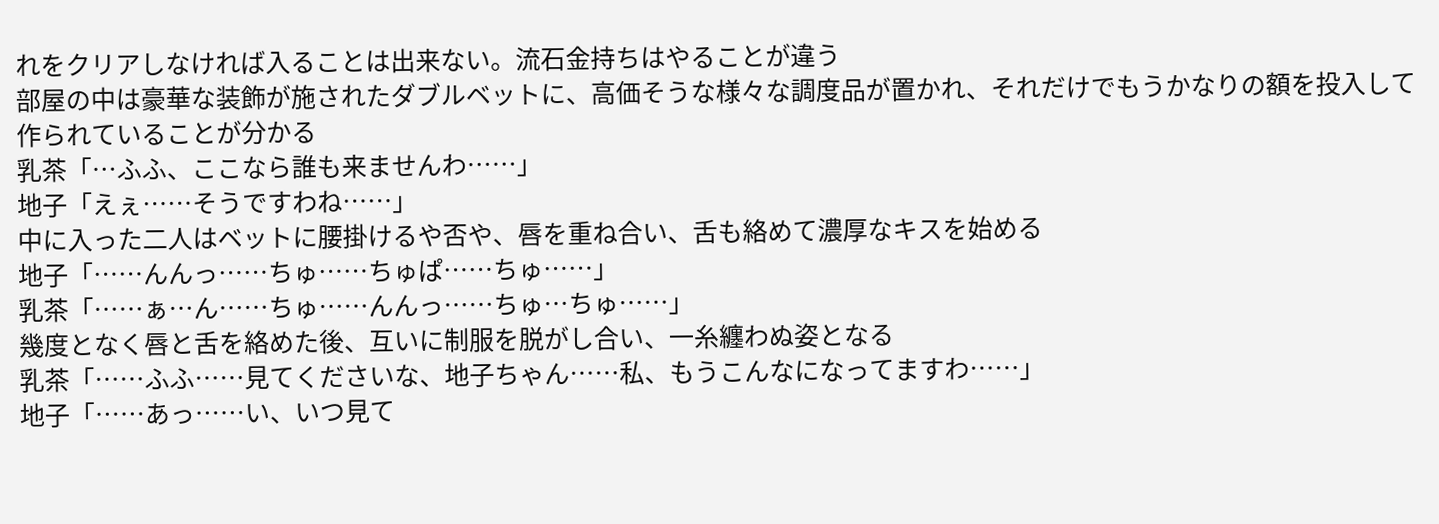れをクリアしなければ入ることは出来ない。流石金持ちはやることが違う
部屋の中は豪華な装飾が施されたダブルベットに、高価そうな様々な調度品が置かれ、それだけでもうかなりの額を投入して作られていることが分かる
乳茶「…ふふ、ここなら誰も来ませんわ……」
地子「えぇ……そうですわね……」
中に入った二人はベットに腰掛けるや否や、唇を重ね合い、舌も絡めて濃厚なキスを始める
地子「……んんっ……ちゅ……ちゅぱ……ちゅ……」
乳茶「……ぁ…ん……ちゅ……んんっ……ちゅ…ちゅ……」
幾度となく唇と舌を絡めた後、互いに制服を脱がし合い、一糸纏わぬ姿となる
乳茶「……ふふ……見てくださいな、地子ちゃん……私、もうこんなになってますわ……」
地子「……あっ……い、いつ見て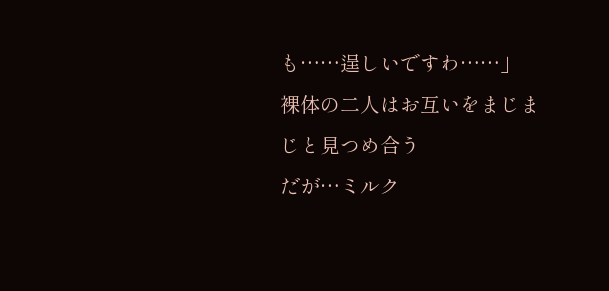も……逞しいですわ……」
裸体の二人はお互いをまじまじと見つめ合う
だが…ミルク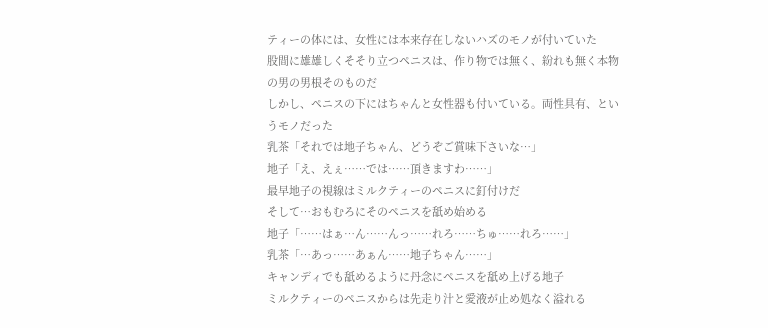ティーの体には、女性には本来存在しないハズのモノが付いていた
股間に雄雄しくそそり立つペニスは、作り物では無く、紛れも無く本物の男の男根そのものだ
しかし、ペニスの下にはちゃんと女性器も付いている。両性具有、というモノだった
乳茶「それでは地子ちゃん、どうぞご賞味下さいな…」
地子「え、えぇ……では……頂きますわ……」
最早地子の視線はミルクティーのペニスに釘付けだ
そして…おもむろにそのペニスを舐め始める
地子「……はぁ…ん……んっ……れろ……ちゅ……れろ……」
乳茶「…あっ……あぁん……地子ちゃん……」
キャンディでも舐めるように丹念にペニスを舐め上げる地子
ミルクティーのペニスからは先走り汁と愛液が止め処なく溢れる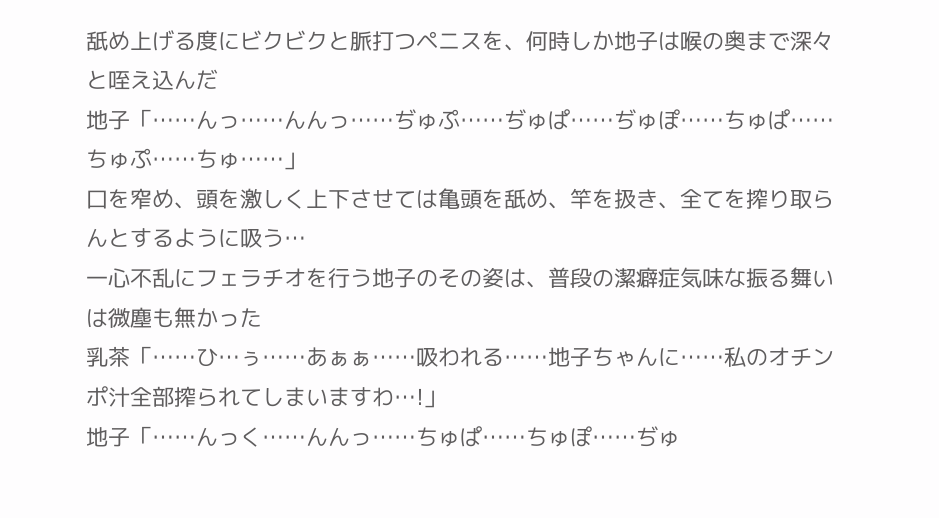舐め上げる度にビクビクと脈打つペニスを、何時しか地子は喉の奥まで深々と咥え込んだ
地子「……んっ……んんっ……ぢゅぷ……ぢゅぱ……ぢゅぽ……ちゅぱ……ちゅぷ……ちゅ……」
口を窄め、頭を激しく上下させては亀頭を舐め、竿を扱き、全てを搾り取らんとするように吸う…
一心不乱にフェラチオを行う地子のその姿は、普段の潔癖症気味な振る舞いは微塵も無かった
乳茶「……ひ…ぅ……あぁぁ……吸われる……地子ちゃんに……私のオチンポ汁全部搾られてしまいますわ…!」
地子「……んっく……んんっ……ちゅぱ……ちゅぽ……ぢゅ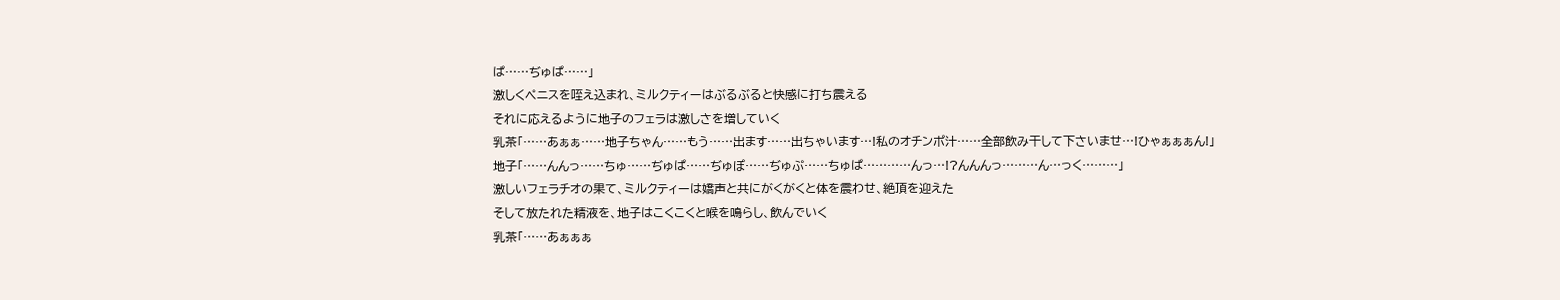ぱ……ぢゅぱ……」
激しくペニスを咥え込まれ、ミルクティーはぶるぶると快感に打ち震える
それに応えるように地子のフェラは激しさを増していく
乳茶「……あぁぁ……地子ちゃん……もう……出ます……出ちゃいます…!私のオチンポ汁……全部飲み干して下さいませ…!ひゃぁぁぁん!」
地子「……んんっ……ちゅ……ぢゅぱ……ぢゅぽ……ぢゅぷ……ちゅぱ…………んっ…!?んんんっ………ん…っく………」
激しいフェラチオの果て、ミルクティーは嬌声と共にがくがくと体を震わせ、絶頂を迎えた
そして放たれた精液を、地子はこくこくと喉を鳴らし、飲んでいく
乳茶「……あぁぁぁ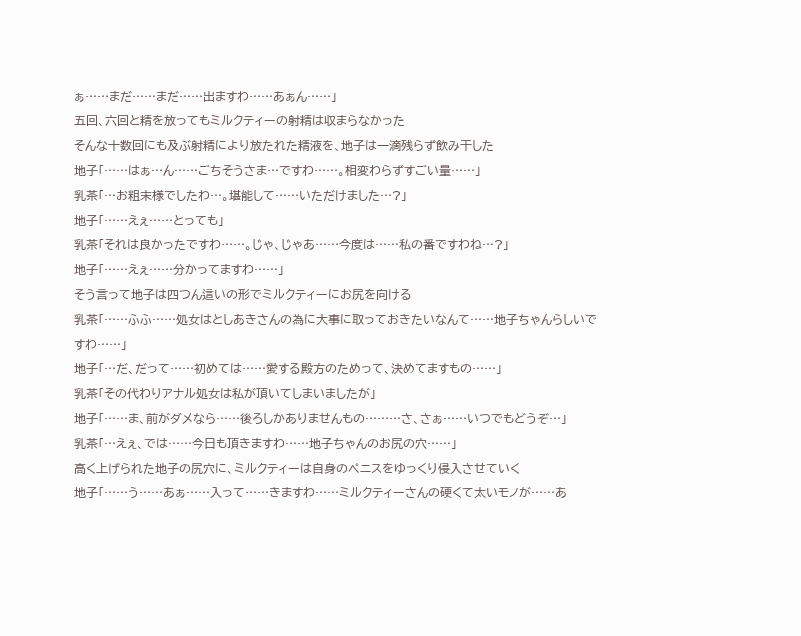ぁ……まだ……まだ……出ますわ……あぁん……」
五回、六回と精を放ってもミルクティーの射精は収まらなかった
そんな十数回にも及ぶ射精により放たれた精液を、地子は一滴残らず飲み干した
地子「……はぁ…ん……ごちそうさま…ですわ……。相変わらずすごい量……」
乳茶「…お粗末様でしたわ…。堪能して……いただけました…?」
地子「……えぇ……とっても」
乳茶「それは良かったですわ……。じゃ、じゃあ……今度は……私の番ですわね…?」
地子「……えぇ……分かってますわ……」
そう言って地子は四つん這いの形でミルクティーにお尻を向ける
乳茶「……ふふ……処女はとしあきさんの為に大事に取っておきたいなんて……地子ちゃんらしいですわ……」
地子「…だ、だって……初めては……愛する殿方のためって、決めてますもの……」
乳茶「その代わりアナル処女は私が頂いてしまいましたが」
地子「……ま、前がダメなら……後ろしかありませんもの………さ、さぁ……いつでもどうぞ…」
乳茶「…えぇ、では……今日も頂きますわ……地子ちゃんのお尻の穴……」
高く上げられた地子の尻穴に、ミルクティーは自身のペニスをゆっくり侵入させていく
地子「……う……あぁ……入って……きますわ……ミルクティーさんの硬くて太いモノが……あ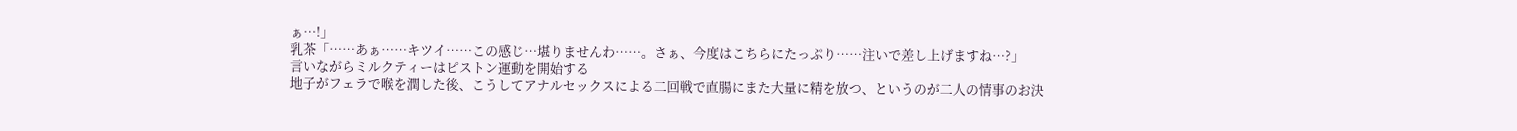ぁ…!」
乳茶「……あぁ……キツイ……この感じ…堪りませんわ……。さぁ、今度はこちらにたっぷり……注いで差し上げますね…?」
言いながらミルクティーはピストン運動を開始する
地子がフェラで喉を潤した後、こうしてアナルセックスによる二回戦で直腸にまた大量に精を放つ、というのが二人の情事のお決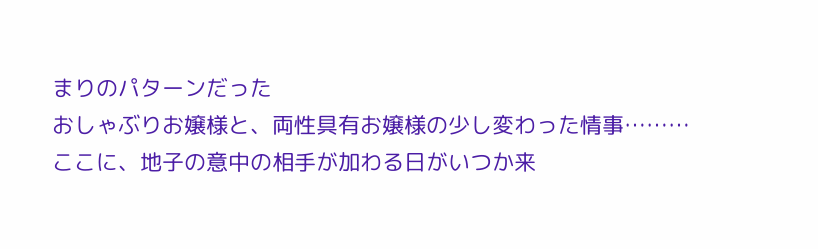まりのパターンだった
おしゃぶりお嬢様と、両性具有お嬢様の少し変わった情事………
ここに、地子の意中の相手が加わる日がいつか来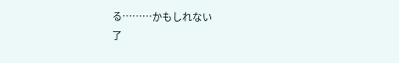る………かもしれない
了